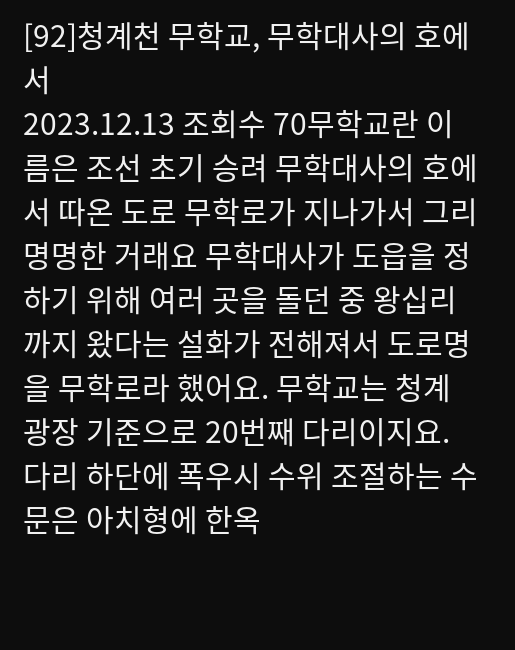[92]청계천 무학교, 무학대사의 호에서
2023.12.13 조회수 70무학교란 이름은 조선 초기 승려 무학대사의 호에서 따온 도로 무학로가 지나가서 그리 명명한 거래요 무학대사가 도읍을 정하기 위해 여러 곳을 돌던 중 왕십리까지 왔다는 설화가 전해져서 도로명을 무학로라 했어요. 무학교는 청계 광장 기준으로 20번째 다리이지요. 다리 하단에 폭우시 수위 조절하는 수문은 아치형에 한옥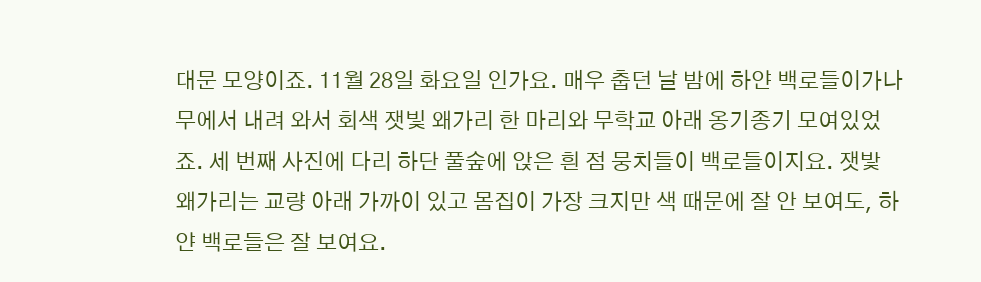대문 모양이죠. 11월 28일 화요일 인가요. 매우 춥던 날 밤에 하얀 백로들이가나무에서 내려 와서 회색 잿빛 왜가리 한 마리와 무학교 아래 옹기종기 모여있었죠. 세 번째 사진에 다리 하단 풀숲에 앉은 흰 점 뭉치들이 백로들이지요. 잿밫 왜가리는 교량 아래 가까이 있고 몸집이 가장 크지만 색 때문에 잘 안 보여도, 하얀 백로들은 잘 보여요.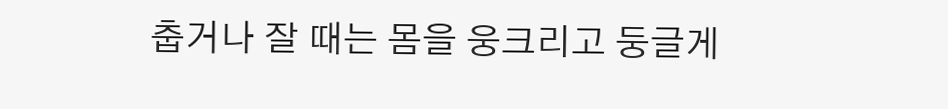춥거나 잘 때는 몸을 웅크리고 둥글게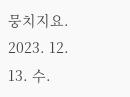뭉치지요. 2023. 12. 13. 수.